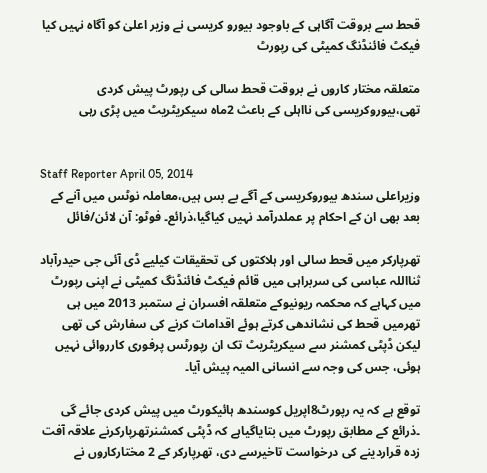قحط سے بروقت آگاہی کے باوجود بیورو کریسی نے وزیر اعلیٰ کو آگاہ نہیں کیا فیکٹ فائنڈنگ کمیٹی کی رپورٹ

متعلقہ مختار کاروں نے بروقت قحط سالی کی رپورٹ پیش کردی تھی،بیوروکریسی کی نااہلی کے باعث 2ماہ سیکریٹریٹ میں پڑی رہی


Staff Reporter April 05, 2014
وزیراعلی سندھ بیوروکریسی کے آگے بے بس ہیں،معاملہ نوٹس میں آنے کے بعد بھی ان کے احکام پر عملدرآمد نہیں کیاگیا،ذرائع۔ فوٹو: آن لائن/فائل

تھرپارکر میں قحط سالی اور ہلاکتوں کی تحقیقات کیلیے ڈی آئی جی حیدرآباد ثنااللہ عباسی کی سربراہی میں قائم فیکٹ فائنڈنگ کمیٹی نے اپنی رپورٹ میں کہاہے کہ محکمہ ریونیوکے متعلقہ افسران نے ستمبر 2013 میں ہی تھرمیں قحط کی نشاندھی کرتے ہوئے اقدامات کرنے کی سفارش کی تھی لیکن ڈپٹی کمشنر سے سیکریٹریٹ تک ان رپورٹس پرفوری کارروائی نہیں ہوئی، جس کی وجہ سے انسانی المیہ پیش آیا۔

توقع ہے کہ یہ رپورٹ8اپریل کوسندھ ہائیکورٹ میں پیش کردی جائے گی ۔ذرائع کے مطابق رپورٹ میں بتایاگیاہے کہ ڈپٹی کمشنرتھرپارکرنے علاقہ آفت زدہ قراردینے کی درخواست تاخیرسے دی، تھرپارکر کے 2 مختارکاروں نے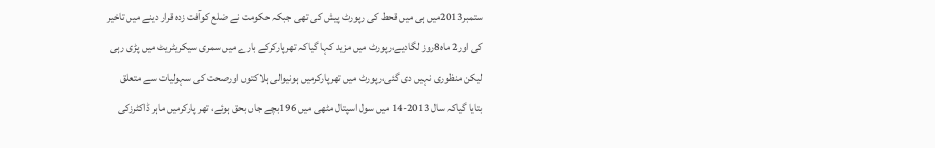ستمبر2013میں ہی میں قحط کی رپورٹ پیش کی تھی جبکہ حکومت نے ضلع کوآفت زدہ قرار دینے میں تاخیر کی اور2 ماہ8روز لگادیے،رپورٹ میں مزید کہا گیاکہ تھرپارکرکے بارے میں سمری سیکریٹریٹ میں پڑی رہی لیکن منظوری نہیں دی گئی،رپورٹ میں تھرپارکرمیں ہونیوالی ہلاکتوں اورصحت کی سہولیات سے متعلق بتایا گیاکہ سال 2013-14 میں سول اسپتال مٹھی میں 196بچے جاں بحق ہوئے، تھر پارکرمیں ماہر ڈاکٹرزکی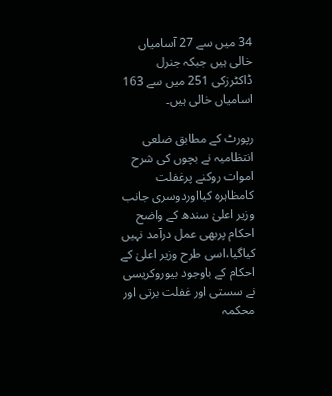34 میں سے 27 آسامیاں خالی ہیں جبکہ جنرل ڈاکٹرزکی 251 میں سے 163 اسامیاں خالی ہیں۔

رپورٹ کے مطابق ضلعی انتظامیہ نے بچوں کی شرح اموات روکنے پرغفلت کامظاہرہ کیااوردوسری جانب وزیر اعلیٰ سندھ کے واضح احکام پربھی عمل درآمد نہیں کیاگیا،اسی طرح وزیر اعلیٰ کے احکام کے باوجود بیوروکریسی نے سستی اور غفلت برتی اور محکمہ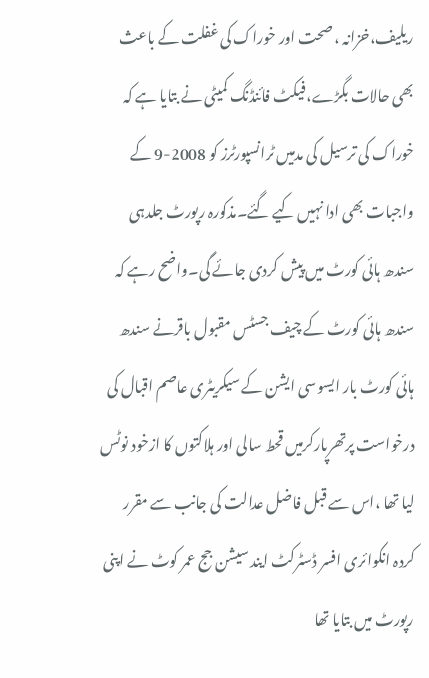ریلیف،خزانہ ، صحت اور خوراک کی غفلت کے باعث بھی حالات بگڑے،فیکٹ فائنڈنگ کمیٹی نے بتایا ہے کہ خوراک کی ترسیل کی مدمیں ٹرانسپورٹرز کو 2008-9 کے واجبات بھی ادا نہیں کیے گئے۔مذکورہ رپورٹ جلدہی سندھ ہائی کورٹ میں پیش کردی جائے گی۔واضح رہے کہ سندھ ہائی کورٹ کے چیف جسٹس مقبول باقرنے سندھ ہائی کورٹ بار ایسوسی ایشن کے سیکریٹری عاصم اقبال کی درخواست پرتھرپارکرمیں قحط سالی اور ہلاکتوں کا ازخود نوٹس لیا تھا ،اس سے قبل فاضل عدالت کی جانب سے مقرر کردہ انکوائری افسر ڈسٹرکٹ ایند سیشن جج عمر کوٹ نے اپنی رپورٹ میں بتایا تھا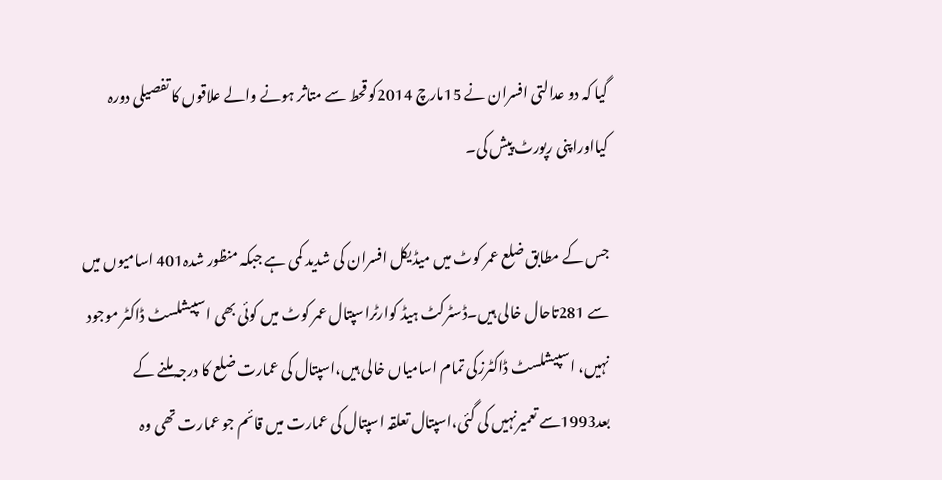گیا کہ دو عدالتی افسران نے 15مارچ 2014کو قحط سے متاثر ہونے والے علاقوں کا تفصیلی دورہ کیااوراپنی رپورٹ پیش کی۔

جس کے مطابق ضلع عمر کوٹ میں میڈیکل افسران کی شدید کمی ہے جبکہ منظور شدہ401 اسامیوں میں سے 281تاحال خالی ہیں۔ڈسٹرکٹ ہیڈ کوارٹراسپتال عمر کوٹ میں کوئی بھی اسپیشلسٹ ڈاکٹر موجود نہیں، اسپیشلسٹ ڈاکٹرزکی تمام اسامیاں خالی ہیں،اسپتال کی عمارت ضلع کا درجہ ملنے کے بعد1993سے تعمیرنہیں کی گئی،اسپتال تعلقہ اسپتال کی عمارت میں قائم جو عمارت تھی وہ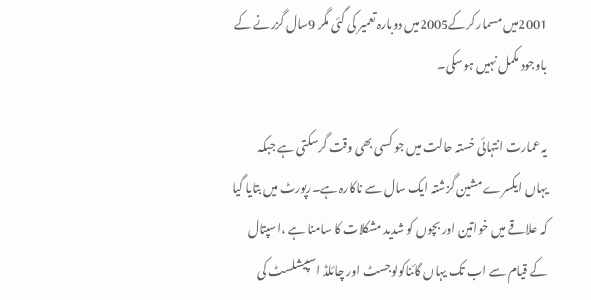2001میں مسمار کرکے2005میں دوبارہ تعمیر کی گئی مگر 9سال گزرنے کے باوجود مکمل نہیں ہوسکی۔

یہ عمارت انتہائی خستہ حالت میں جو کسی بھی وقت گرسکتی ہے جبکہ یہاں ایکسرے مشین گزشتہ ایک سال سے ناکارہ ہے۔رپورٹ میں بتایا گیا کہ علاقے میں خواتین اور بچوں کو شدید مشکلات کا سامنا ہے ،اسپتال کے قیام سے اب تک یہاں گائناکولوجسٹ اور چائلڈ اسپیشلسٹ کی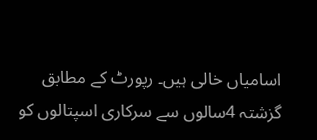اسامیاں خالی ہیں۔ رپورٹ کے مطابق گزشتہ 4سالوں سے سرکاری اسپتالوں کو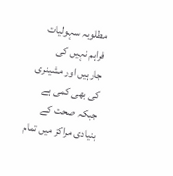مطلوبہ سہولیات فراہم نہیں کی جارہیں اور مشینری کی بھی کمی ہے جبکہ صحت کے بنیادی مراکز میں تمام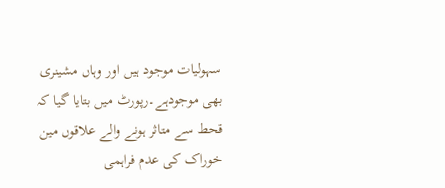سہولیات موجود ہیں اور وہاں مشینری بھی موجودہے۔رپورٹ میں بتایا گیا کہ قحط سے متاثر ہونے والے علاقوں مین خوراک کی عدم فراہمی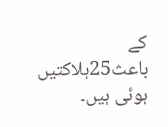کے باعث25ہلاکتیں ہوئی ہیں۔